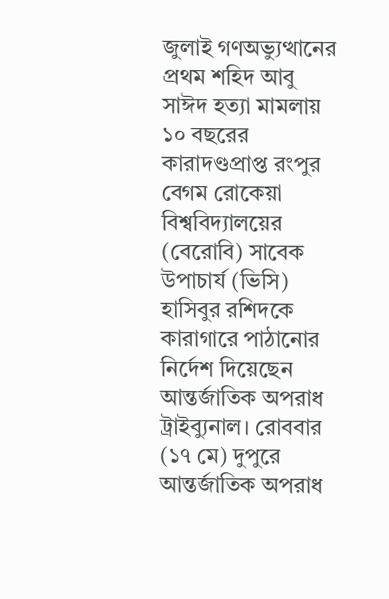জুলাই গণঅভ্যুত্থানের প্রথম শহিদ আবু সাঈদ হত্যা মামলায় ১০ বছরের কারাদণ্ডপ্রাপ্ত রংপুর বেগম রোকেয়া বিশ্ববিদ্যালয়ের (বেরোবি) সাবেক উপাচার্য (ভিসি) হাসিবুর রশিদকে কারাগারে পাঠানোর নির্দেশ দিয়েছেন আন্তর্জাতিক অপরাধ ট্রাইব্যুনাল। রোববার (১৭ মে) দুপুরে আন্তর্জাতিক অপরাধ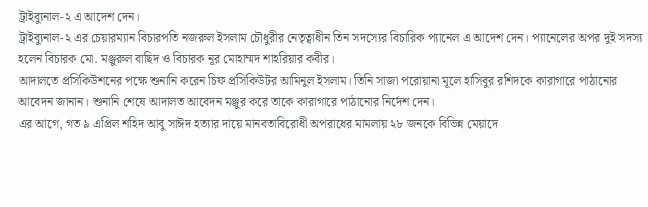ট্রাইব্যুনাল-২ এ আদেশ দেন।
ট্রাইব্যুনাল-২ এর চেয়ারম্যান বিচারপতি নজরুল ইসলাম চৌধুরীর নেতৃত্বাধীন তিন সদস্যের বিচারিক প্যানেল এ আদেশ দেন। প্যানেলের অপর দুই সদস্য হলেন বিচারক মো. মঞ্জুরুল বাছিদ ও বিচারক নূর মোহাম্মদ শাহরিয়ার কবীর।
আদালতে প্রসিকিউশনের পক্ষে শুনানি করেন চিফ প্রসিকিউটর আমিনুল ইসলাম। তিনি সাজা পরোয়ানা মূলে হাসিবুর রশিদকে কারাগারে পাঠানোর আবেদন জানান। শুনানি শেষে আদালত আবেদন মঞ্জুর করে তাকে কারাগারে পাঠানোর নির্দেশ দেন।
এর আগে, গত ৯ এপ্রিল শহিদ আবু সাঈদ হত্যার দায়ে মানবতাবিরোধী অপরাধের মামলায় ২৮ জনকে বিভিন্ন মেয়াদে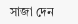সাজা দেন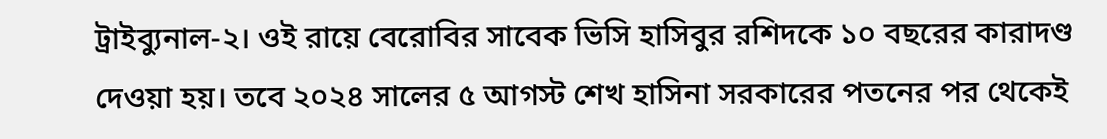ট্রাইব্যুনাল-২। ওই রায়ে বেরোবির সাবেক ভিসি হাসিবুর রশিদকে ১০ বছরের কারাদণ্ড দেওয়া হয়। তবে ২০২৪ সালের ৫ আগস্ট শেখ হাসিনা সরকারের পতনের পর থেকেই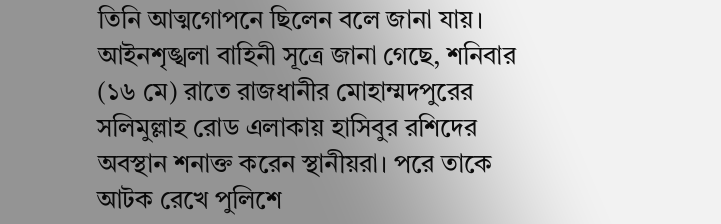তিনি আত্মগোপনে ছিলেন বলে জানা যায়।
আইনশৃঙ্খলা বাহিনী সূত্রে জানা গেছে, শনিবার (১৬ মে) রাতে রাজধানীর মোহাম্মদপুরের সলিমুল্লাহ রোড এলাকায় হাসিবুর রশিদের অবস্থান শনাক্ত করেন স্থানীয়রা। পরে তাকে আটক রেখে পুলিশে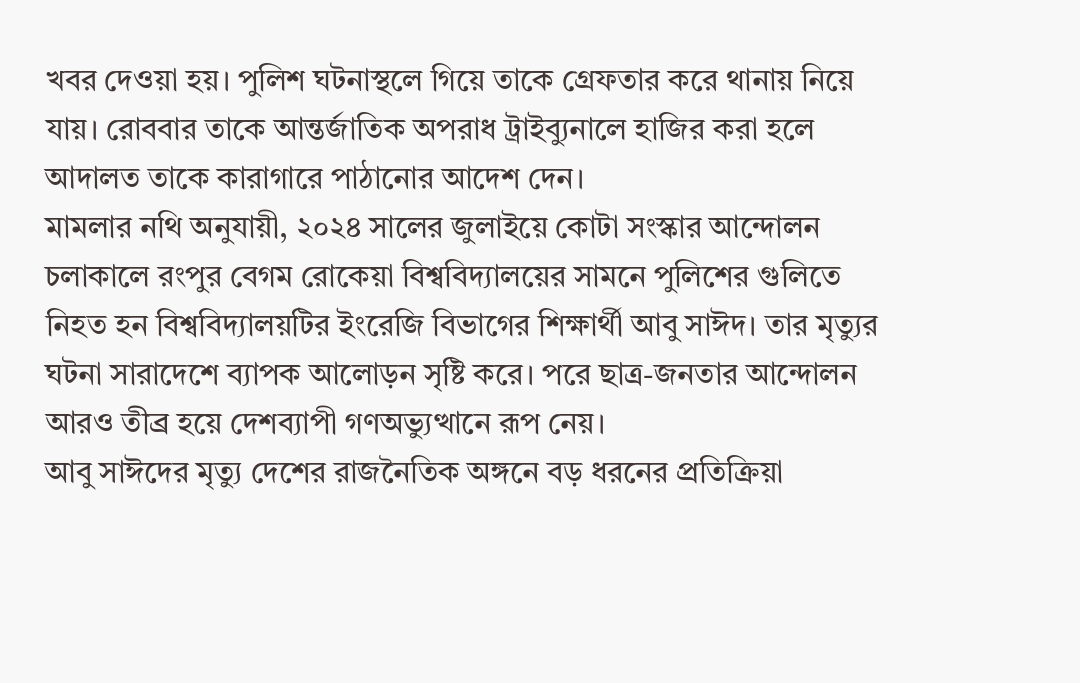খবর দেওয়া হয়। পুলিশ ঘটনাস্থলে গিয়ে তাকে গ্রেফতার করে থানায় নিয়ে যায়। রোববার তাকে আন্তর্জাতিক অপরাধ ট্রাইব্যুনালে হাজির করা হলে আদালত তাকে কারাগারে পাঠানোর আদেশ দেন।
মামলার নথি অনুযায়ী, ২০২৪ সালের জুলাইয়ে কোটা সংস্কার আন্দোলন চলাকালে রংপুর বেগম রোকেয়া বিশ্ববিদ্যালয়ের সামনে পুলিশের গুলিতে নিহত হন বিশ্ববিদ্যালয়টির ইংরেজি বিভাগের শিক্ষার্থী আবু সাঈদ। তার মৃত্যুর ঘটনা সারাদেশে ব্যাপক আলোড়ন সৃষ্টি করে। পরে ছাত্র-জনতার আন্দোলন আরও তীব্র হয়ে দেশব্যাপী গণঅভ্যুত্থানে রূপ নেয়।
আবু সাঈদের মৃত্যু দেশের রাজনৈতিক অঙ্গনে বড় ধরনের প্রতিক্রিয়া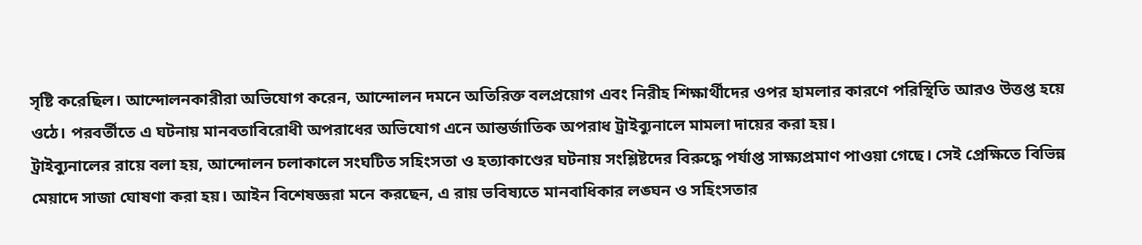সৃষ্টি করেছিল। আন্দোলনকারীরা অভিযোগ করেন, আন্দোলন দমনে অতিরিক্ত বলপ্রয়োগ এবং নিরীহ শিক্ষার্থীদের ওপর হামলার কারণে পরিস্থিতি আরও উত্তপ্ত হয়ে ওঠে। পরবর্তীতে এ ঘটনায় মানবতাবিরোধী অপরাধের অভিযোগ এনে আন্তর্জাতিক অপরাধ ট্রাইব্যুনালে মামলা দায়ের করা হয়।
ট্রাইব্যুনালের রায়ে বলা হয়, আন্দোলন চলাকালে সংঘটিত সহিংসতা ও হত্যাকাণ্ডের ঘটনায় সংশ্লিষ্টদের বিরুদ্ধে পর্যাপ্ত সাক্ষ্যপ্রমাণ পাওয়া গেছে। সেই প্রেক্ষিতে বিভিন্ন মেয়াদে সাজা ঘোষণা করা হয়। আইন বিশেষজ্ঞরা মনে করছেন, এ রায় ভবিষ্যতে মানবাধিকার লঙ্ঘন ও সহিংসতার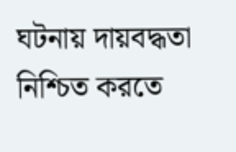ঘটনায় দায়বদ্ধতা নিশ্চিত করতে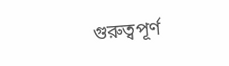গুরুত্বপূর্ণ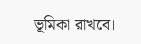ভূমিকা রাখবে।